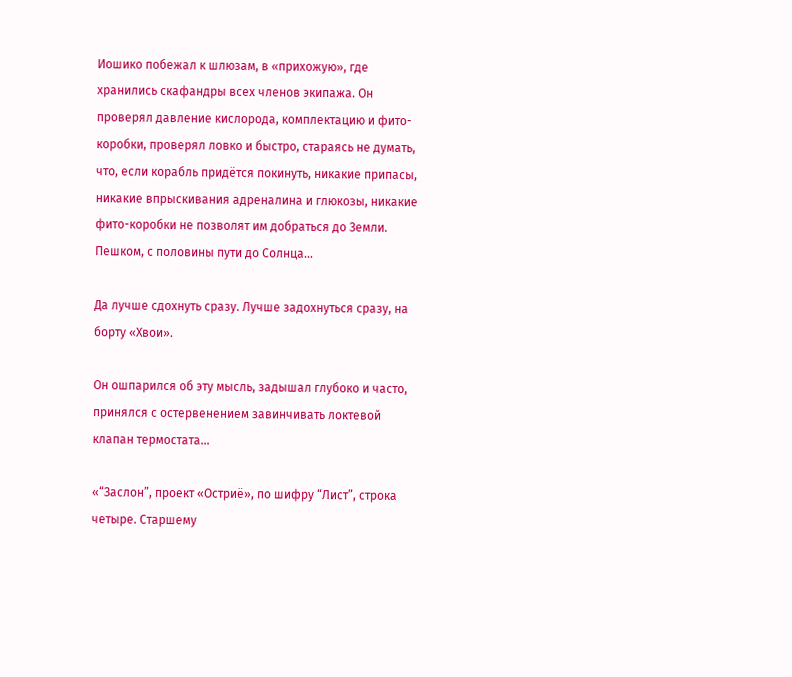Иошико побежал к шлюзам, в «прихожую», где хранились скафандры всех членов экипажа. Он проверял давление кислорода, комплектацию и фито-коробки, проверял ловко и быстро, стараясь не думать, что, если корабль придётся покинуть, никакие припасы, никакие впрыскивания адреналина и глюкозы, никакие фито-коробки не позволят им добраться до Земли. Пешком, с половины пути до Солнца…

Да лучше сдохнуть сразу. Лучше задохнуться сразу, на борту «Хвои».

Он ошпарился об эту мысль, задышал глубоко и часто, принялся с остервенением завинчивать локтевой клапан термостата…

«“Заслон”, проект «Остриё», по шифру “Лист”, строка четыре. Старшему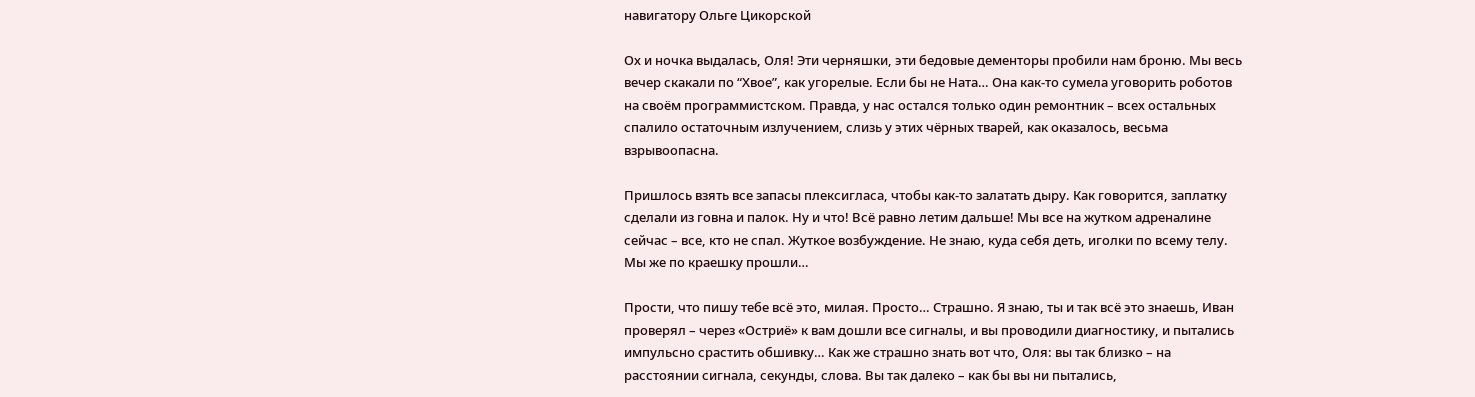навигатору Ольге Цикорской

Ох и ночка выдалась, Оля! Эти черняшки, эти бедовые дементоры пробили нам броню. Мы весь вечер скакали по “Хвое”, как угорелые. Если бы не Ната… Она как-то сумела уговорить роботов на своём программистском. Правда, у нас остался только один ремонтник – всех остальных спалило остаточным излучением, слизь у этих чёрных тварей, как оказалось, весьма взрывоопасна.

Пришлось взять все запасы плексигласа, чтобы как-то залатать дыру. Как говорится, заплатку сделали из говна и палок. Ну и что! Всё равно летим дальше! Мы все на жутком адреналине сейчас – все, кто не спал. Жуткое возбуждение. Не знаю, куда себя деть, иголки по всему телу. Мы же по краешку прошли…

Прости, что пишу тебе всё это, милая. Просто… Страшно. Я знаю, ты и так всё это знаешь, Иван проверял – через «Остриё» к вам дошли все сигналы, и вы проводили диагностику, и пытались импульсно срастить обшивку… Как же страшно знать вот что, Оля: вы так близко – на расстоянии сигнала, секунды, слова. Вы так далеко – как бы вы ни пытались,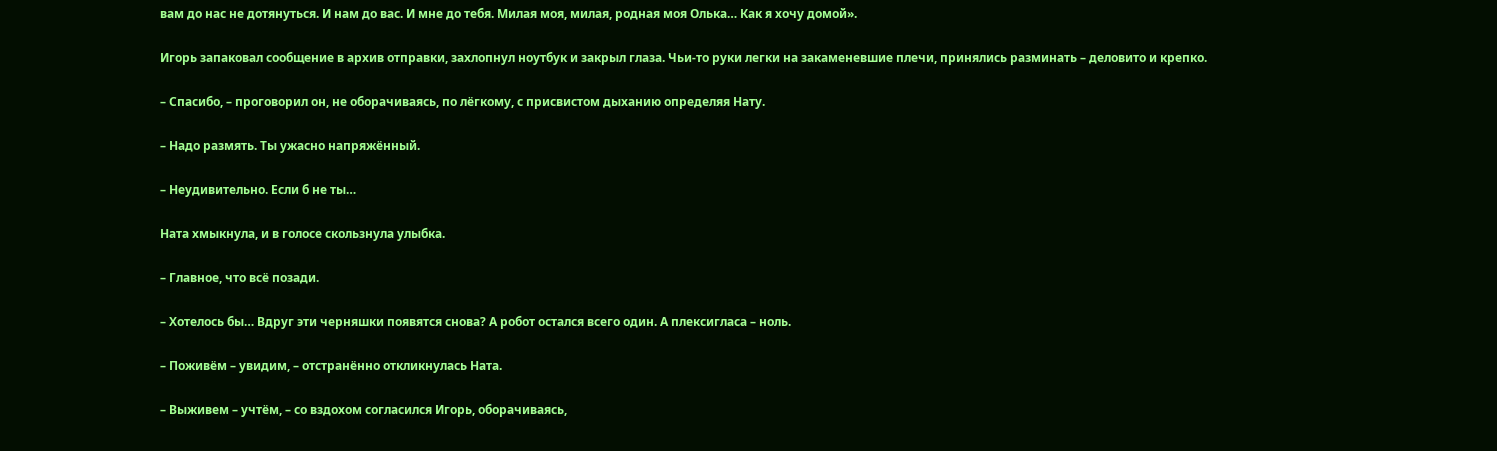вам до нас не дотянуться. И нам до вас. И мне до тебя. Милая моя, милая, родная моя Олька… Как я хочу домой».

Игорь запаковал сообщение в архив отправки, захлопнул ноутбук и закрыл глаза. Чьи-то руки легки на закаменевшие плечи, принялись разминать – деловито и крепко.

– Спасибо, – проговорил он, не оборачиваясь, по лёгкому, с присвистом дыханию определяя Нату.

– Надо размять. Ты ужасно напряжённый.

– Неудивительно. Если б не ты…

Ната хмыкнула, и в голосе скользнула улыбка.

– Главное, что всё позади.

– Хотелось бы… Вдруг эти черняшки появятся снова? А робот остался всего один. А плексигласа – ноль.

– Поживём – увидим, – отстранённо откликнулась Ната.

– Выживем – учтём, – со вздохом согласился Игорь, оборачиваясь,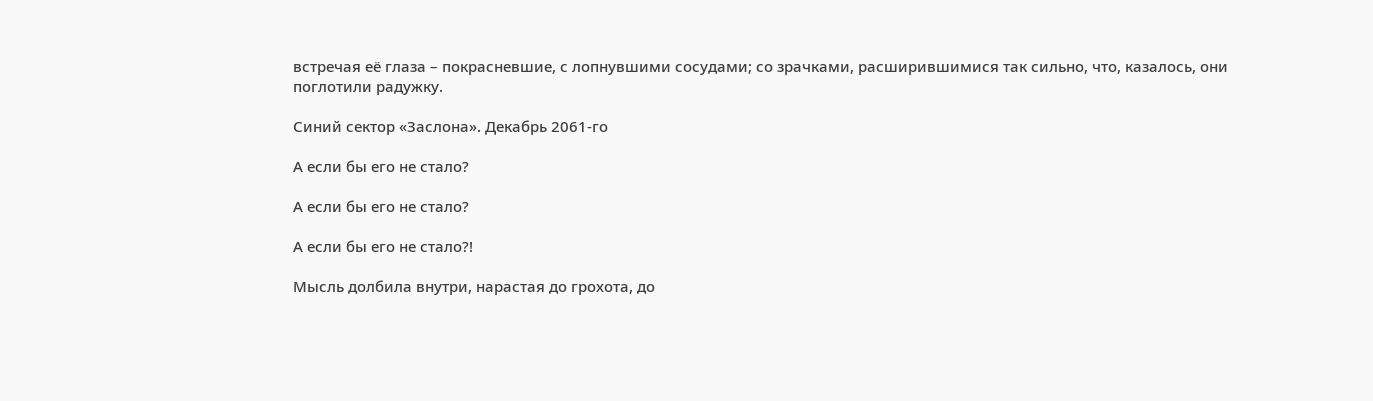встречая её глаза – покрасневшие, с лопнувшими сосудами; со зрачками, расширившимися так сильно, что, казалось, они поглотили радужку.

Синий сектор «Заслона». Декабрь 2061-го

А если бы его не стало?

А если бы его не стало?

А если бы его не стало?!

Мысль долбила внутри, нарастая до грохота, до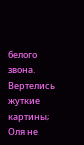белого звона. Вертелись жуткие картины; Оля не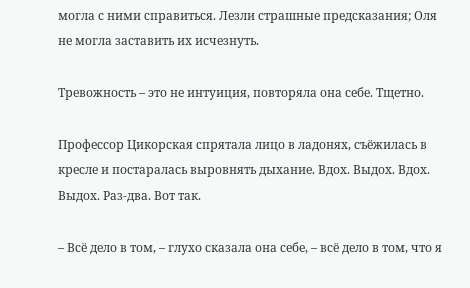могла с ними справиться. Лезли страшные предсказания; Оля не могла заставить их исчезнуть.

Тревожность – это не интуиция, повторяла она себе. Тщетно.

Профессор Цикорская спрятала лицо в ладонях, съёжилась в кресле и постаралась выровнять дыхание. Вдох. Выдох. Вдох. Выдох. Раз-два. Вот так.

– Всё дело в том, – глухо сказала она себе, – всё дело в том, что я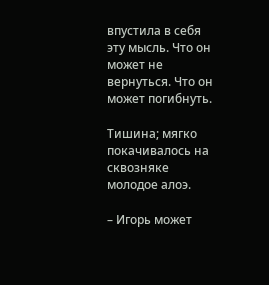впустила в себя эту мысль. Что он может не вернуться. Что он может погибнуть.

Тишина; мягко покачивалось на сквозняке молодое алоэ.

– Игорь может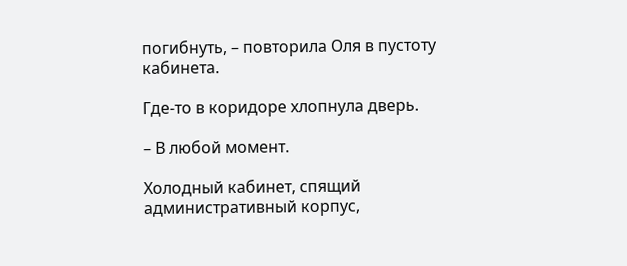погибнуть, – повторила Оля в пустоту кабинета.

Где-то в коридоре хлопнула дверь.

– В любой момент.

Холодный кабинет, спящий административный корпус,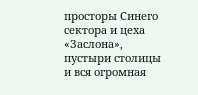просторы Синего сектора и цеха «Заслона», пустыри столицы и вся огромная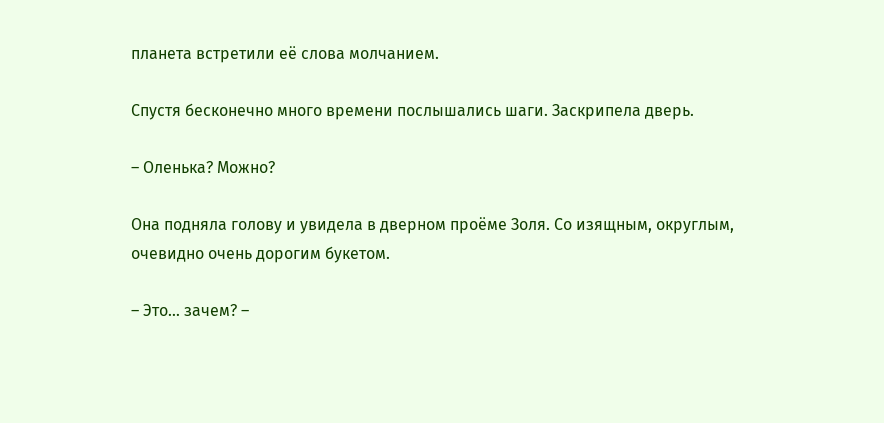планета встретили её слова молчанием.

Спустя бесконечно много времени послышались шаги. Заскрипела дверь.

– Оленька? Можно?

Она подняла голову и увидела в дверном проёме Золя. Со изящным, округлым, очевидно очень дорогим букетом.

– Это… зачем? –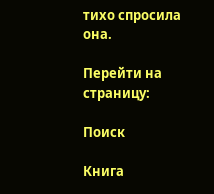тихо спросила она.

Перейти на страницу:

Поиск

Книга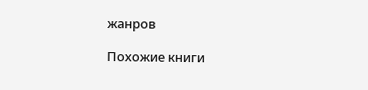жанров

Похожие книги